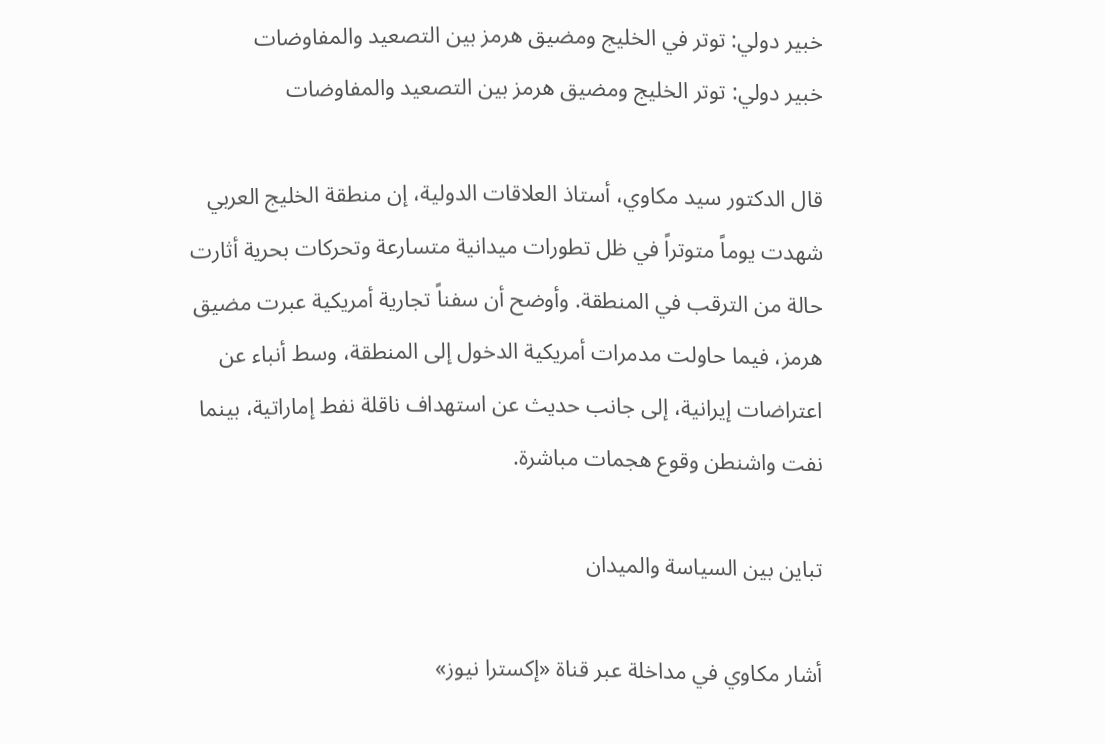خبير دولي: توتر في الخليج ومضيق هرمز بين التصعيد والمفاوضات
خبير دولي: توتر الخليج ومضيق هرمز بين التصعيد والمفاوضات

قال الدكتور سيد مكاوي، أستاذ العلاقات الدولية، إن منطقة الخليج العربي شهدت يوماً متوتراً في ظل تطورات ميدانية متسارعة وتحركات بحرية أثارت حالة من الترقب في المنطقة. وأوضح أن سفناً تجارية أمريكية عبرت مضيق هرمز، فيما حاولت مدمرات أمريكية الدخول إلى المنطقة، وسط أنباء عن اعتراضات إيرانية، إلى جانب حديث عن استهداف ناقلة نفط إماراتية، بينما نفت واشنطن وقوع هجمات مباشرة.

تباين بين السياسة والميدان

أشار مكاوي في مداخلة عبر قناة «إكسترا نيوز»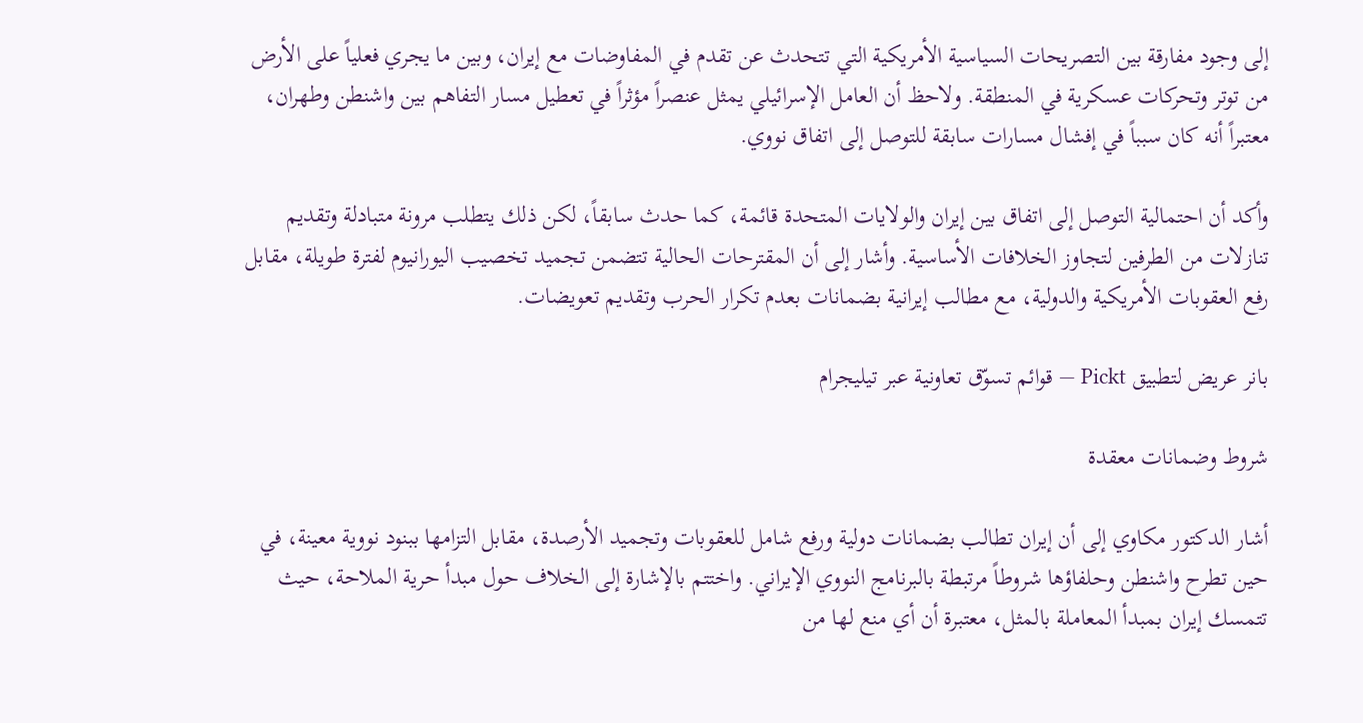إلى وجود مفارقة بين التصريحات السياسية الأمريكية التي تتحدث عن تقدم في المفاوضات مع إيران، وبين ما يجري فعلياً على الأرض من توتر وتحركات عسكرية في المنطقة. ولاحظ أن العامل الإسرائيلي يمثل عنصراً مؤثراً في تعطيل مسار التفاهم بين واشنطن وطهران، معتبراً أنه كان سبباً في إفشال مسارات سابقة للتوصل إلى اتفاق نووي.

وأكد أن احتمالية التوصل إلى اتفاق بين إيران والولايات المتحدة قائمة، كما حدث سابقاً، لكن ذلك يتطلب مرونة متبادلة وتقديم تنازلات من الطرفين لتجاوز الخلافات الأساسية. وأشار إلى أن المقترحات الحالية تتضمن تجميد تخصيب اليورانيوم لفترة طويلة، مقابل رفع العقوبات الأمريكية والدولية، مع مطالب إيرانية بضمانات بعدم تكرار الحرب وتقديم تعويضات.

بانر عريض لتطبيق Pickt — قوائم تسوّق تعاونية عبر تيليجرام

شروط وضمانات معقدة

أشار الدكتور مكاوي إلى أن إيران تطالب بضمانات دولية ورفع شامل للعقوبات وتجميد الأرصدة، مقابل التزامها ببنود نووية معينة، في حين تطرح واشنطن وحلفاؤها شروطاً مرتبطة بالبرنامج النووي الإيراني. واختتم بالإشارة إلى الخلاف حول مبدأ حرية الملاحة، حيث تتمسك إيران بمبدأ المعاملة بالمثل، معتبرة أن أي منع لها من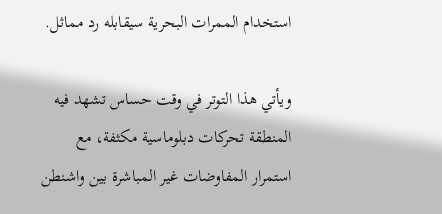استخدام الممرات البحرية سيقابله رد مماثل.

ويأتي هذا التوتر في وقت حساس تشهد فيه المنطقة تحركات دبلوماسية مكثفة، مع استمرار المفاوضات غير المباشرة بين واشنطن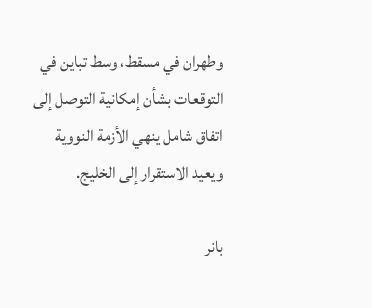وطهران في مسقط، وسط تباين في التوقعات بشأن إمكانية التوصل إلى اتفاق شامل ينهي الأزمة النووية ويعيد الاستقرار إلى الخليج.

بانر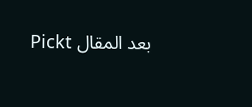بعد المقال Pickt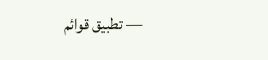— تطبيق قوائم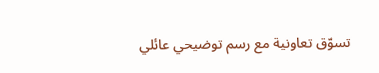تسوّق تعاونية مع رسم توضيحي عائلي